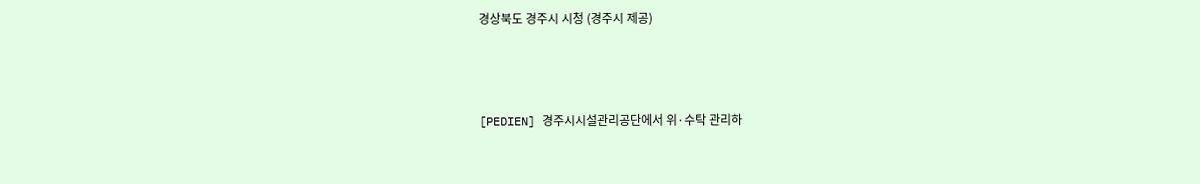경상북도 경주시 시청 (경주시 제공)



[PEDIEN] 경주시시설관리공단에서 위·수탁 관리하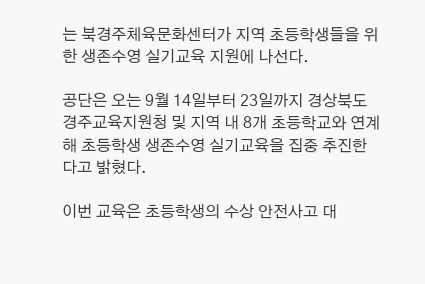는 북경주체육문화센터가 지역 초등학생들을 위한 생존수영 실기교육 지원에 나선다.

공단은 오는 9월 14일부터 23일까지 경상북도경주교육지원청 및 지역 내 8개 초등학교와 연계해 초등학생 생존수영 실기교육을 집중 추진한다고 밝혔다.

이번 교육은 초등학생의 수상 안전사고 대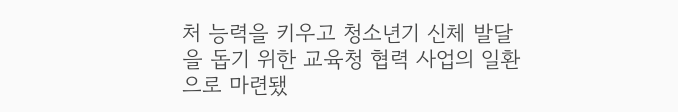처 능력을 키우고 청소년기 신체 발달을 돕기 위한 교육청 협력 사업의 일환으로 마련됐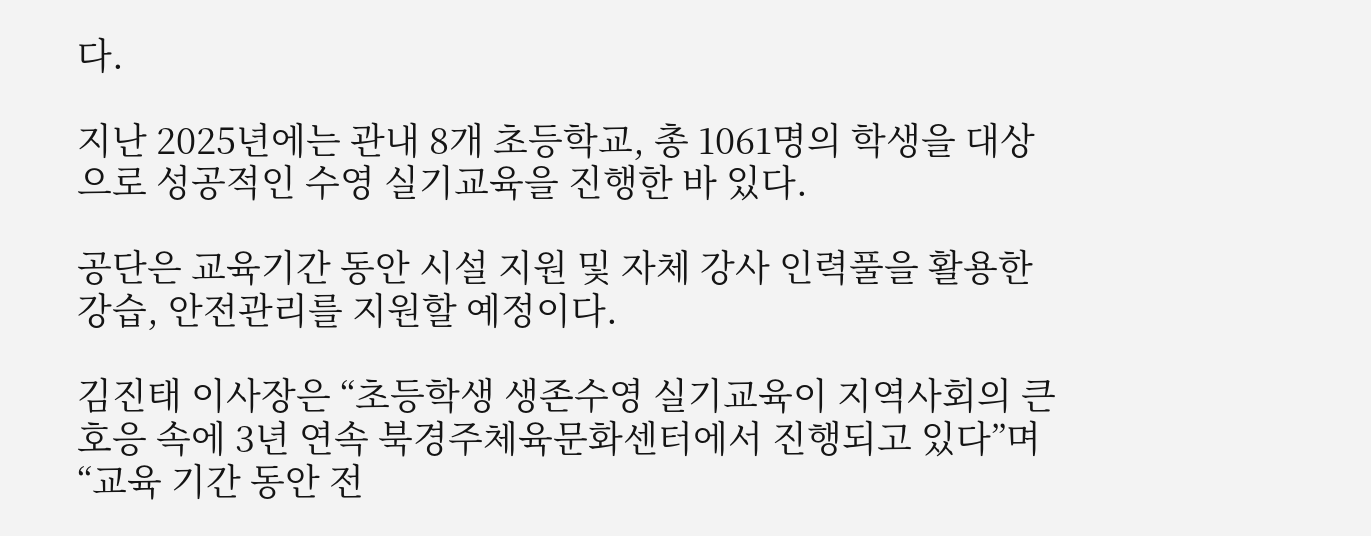다.

지난 2025년에는 관내 8개 초등학교, 총 1061명의 학생을 대상으로 성공적인 수영 실기교육을 진행한 바 있다.

공단은 교육기간 동안 시설 지원 및 자체 강사 인력풀을 활용한 강습, 안전관리를 지원할 예정이다.

김진태 이사장은 “초등학생 생존수영 실기교육이 지역사회의 큰 호응 속에 3년 연속 북경주체육문화센터에서 진행되고 있다”며 “교육 기간 동안 전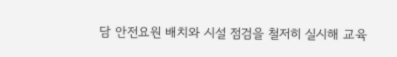담 안전요원 배치와 시설 점검을 철저히 실시해 교육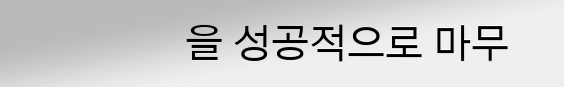을 성공적으로 마무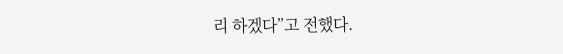리 하겠다”고 전했다.